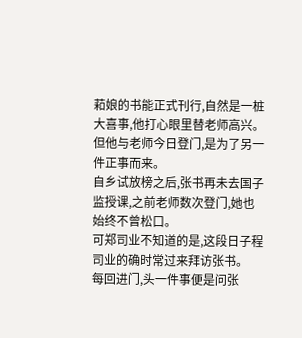萂娘的书能正式刊行,自然是一桩大喜事,他打心眼里替老师高兴。
但他与老师今日登门,是为了另一件正事而来。
自乡试放榜之后,张书再未去国子监授课,之前老师数次登门,她也始终不曾松口。
可郑司业不知道的是,这段日子程司业的确时常过来拜访张书。
每回进门,头一件事便是问张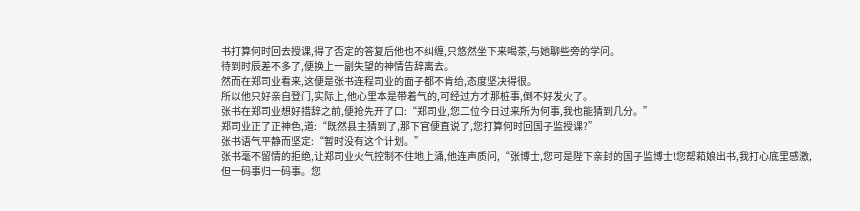书打算何时回去授课,得了否定的答复后他也不纠缠,只悠然坐下来喝茶,与她聊些旁的学问。
待到时辰差不多了,便换上一副失望的神情告辞离去。
然而在郑司业看来,这便是张书连程司业的面子都不肯给,态度坚决得很。
所以他只好亲自登门,实际上,他心里本是带着气的,可经过方才那桩事,倒不好发火了。
张书在郑司业想好措辞之前,便抢先开了口:“郑司业,您二位今日过来所为何事,我也能猜到几分。”
郑司业正了正神色,道:“既然县主猜到了,那下官便直说了,您打算何时回国子监授课?”
张书语气平静而坚定:“暂时没有这个计划。”
张书毫不留情的拒绝,让郑司业火气控制不住地上涌,他连声质问,“张博士,您可是陛下亲封的国子监博士!您帮萂娘出书,我打心底里感激,但一码事归一码事。您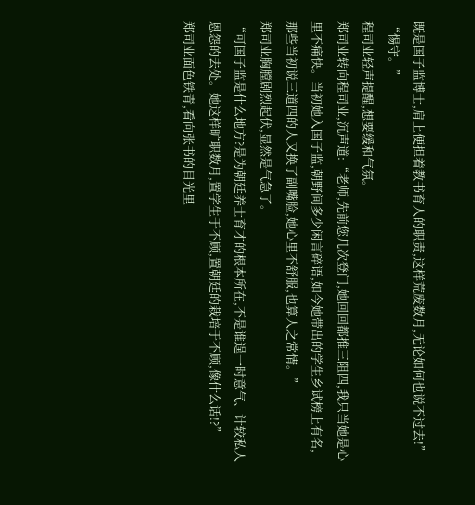既是国子监博士,肩上便担着教书育人的职责,这样荒废数月,无论如何也说不过去!”
“惕守。”
程司业轻声提醒,想要缓和气氛。
郑司业转向程司业,沉声道:“老师,先前您几次登门,她回回都推三阻四,我只当她是心里不痛快。当初她入国子监,朝野间多少闲言碎语,如今她带出的学生乡试榜上有名,那些当初说三道四的人又换了副嘴脸,她心里不舒服,也算人之常情。”
郑司业胸膛剧烈起伏,显然是气急了。
“可国子监是什么地方?是为朝廷养士育才的根本所在,不是谁逞一时意气、计较私人恩怨的去处。她这样旷职数月,置学生于不顾,置朝廷的栽培于不顾,像什么话!?”
郑司业面色铁青,看向张书的目光里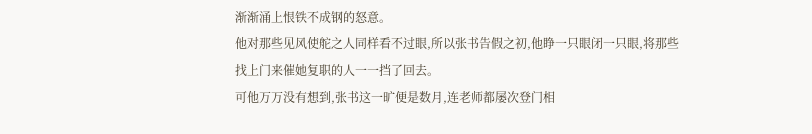渐渐涌上恨铁不成钢的怒意。
他对那些见风使舵之人同样看不过眼,所以张书告假之初,他睁一只眼闭一只眼,将那些找上门来催她复职的人一一挡了回去。
可他万万没有想到,张书这一旷便是数月,连老师都屡次登门相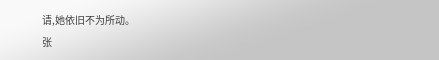请,她依旧不为所动。
张